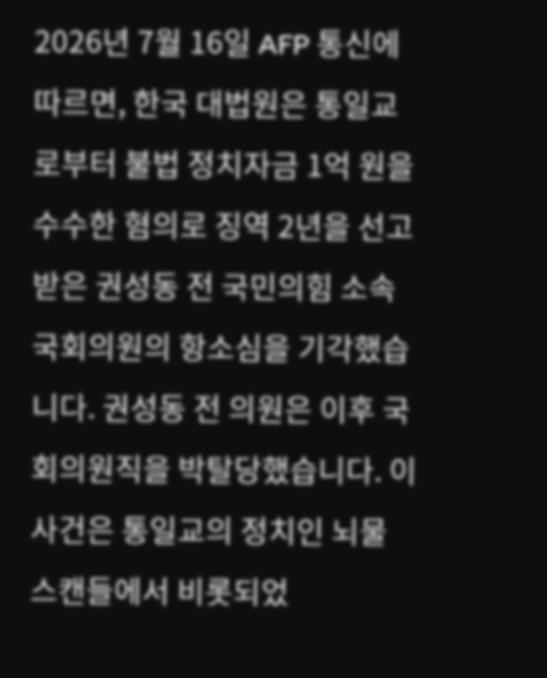2026년 7월 16일 AFP 통신에 따르면, 한국 대법원은 통일교로부터 불법 정치자금 1억 원을 수수한 혐의로 징역 2년을 선고받은 권성동 전 국민의힘 소속 국회의원의 항소심을 기각했습니다. 권성동 전 의원은 이후 국회의원직을 박탈당했습니다. 이 사건은 통일교의 정치인 뇌물 스캔들에서 비롯되었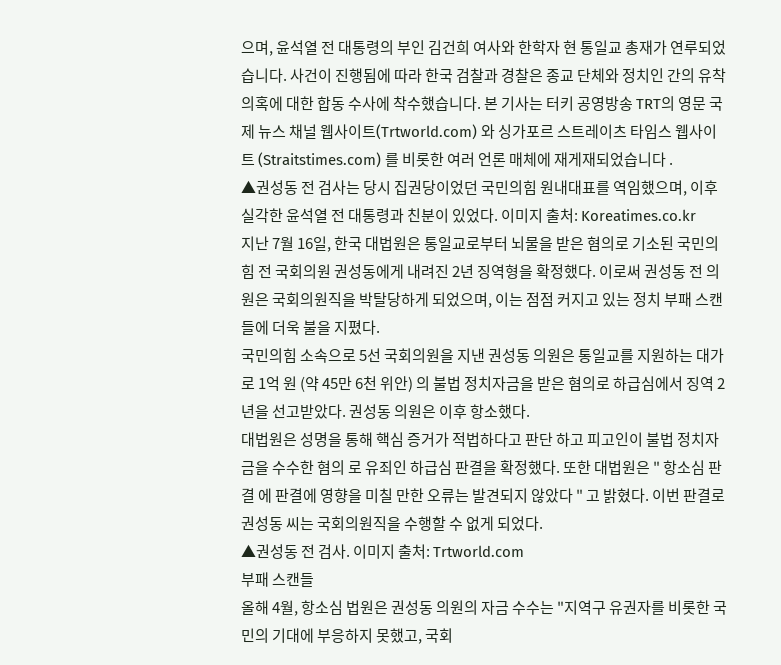으며, 윤석열 전 대통령의 부인 김건희 여사와 한학자 현 통일교 총재가 연루되었습니다. 사건이 진행됨에 따라 한국 검찰과 경찰은 종교 단체와 정치인 간의 유착 의혹에 대한 합동 수사에 착수했습니다. 본 기사는 터키 공영방송 TRT의 영문 국제 뉴스 채널 웹사이트(Trtworld.com) 와 싱가포르 스트레이츠 타임스 웹사이트 (Straitstimes.com) 를 비롯한 여러 언론 매체에 재게재되었습니다 .
▲권성동 전 검사는 당시 집권당이었던 국민의힘 원내대표를 역임했으며, 이후 실각한 윤석열 전 대통령과 친분이 있었다. 이미지 출처: Koreatimes.co.kr
지난 7월 16일, 한국 대법원은 통일교로부터 뇌물을 받은 혐의로 기소된 국민의힘 전 국회의원 권성동에게 내려진 2년 징역형을 확정했다. 이로써 권성동 전 의원은 국회의원직을 박탈당하게 되었으며, 이는 점점 커지고 있는 정치 부패 스캔들에 더욱 불을 지폈다.
국민의힘 소속으로 5선 국회의원을 지낸 권성동 의원은 통일교를 지원하는 대가로 1억 원 (약 45만 6천 위안) 의 불법 정치자금을 받은 혐의로 하급심에서 징역 2년을 선고받았다. 권성동 의원은 이후 항소했다.
대법원은 성명을 통해 핵심 증거가 적법하다고 판단 하고 피고인이 불법 정치자금을 수수한 혐의 로 유죄인 하급심 판결을 확정했다. 또한 대법원은 " 항소심 판결 에 판결에 영향을 미칠 만한 오류는 발견되지 않았다 " 고 밝혔다. 이번 판결로 권성동 씨는 국회의원직을 수행할 수 없게 되었다.
▲권성동 전 검사. 이미지 출처: Trtworld.com
부패 스캔들
올해 4월, 항소심 법원은 권성동 의원의 자금 수수는 "지역구 유권자를 비롯한 국민의 기대에 부응하지 못했고, 국회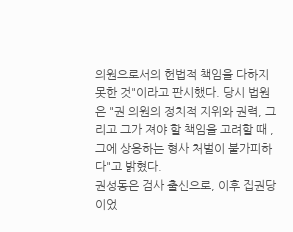의원으로서의 헌법적 책임을 다하지 못한 것"이라고 판시했다. 당시 법원은 "권 의원의 정치적 지위와 권력, 그리고 그가 져야 할 책임을 고려할 때 , 그에 상응하는 형사 처벌이 불가피하다"고 밝혔다.
권성동은 검사 출신으로, 이후 집권당이었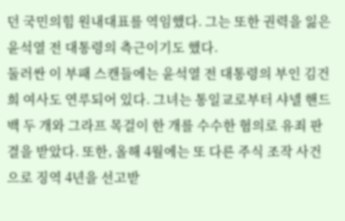던 국민의힘 원내대표를 역임했다. 그는 또한 권력을 잃은 윤석열 전 대통령의 측근이기도 했다.
둘러싼 이 부패 스캔들에는 윤석열 전 대통령의 부인 김건희 여사도 연루되어 있다. 그녀는 통일교로부터 샤넬 핸드백 두 개와 그라프 목걸이 한 개를 수수한 혐의로 유죄 판결을 받았다. 또한, 올해 4월에는 또 다른 주식 조작 사건으로 징역 4년을 선고받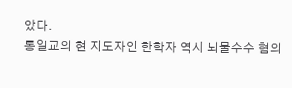았다.
통일교의 현 지도자인 한학자 역시 뇌물수수 혐의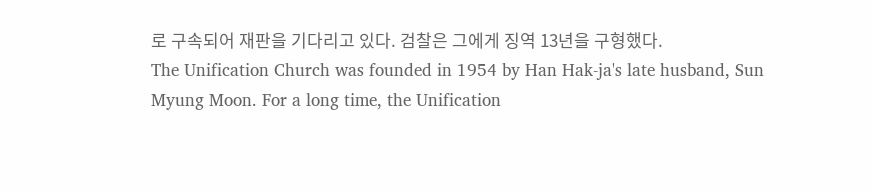로 구속되어 재판을 기다리고 있다. 검찰은 그에게 징역 13년을 구형했다.
The Unification Church was founded in 1954 by Han Hak-ja's late husband, Sun Myung Moon. For a long time, the Unification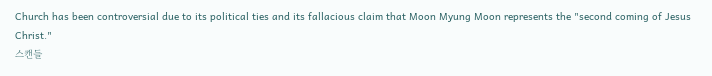Church has been controversial due to its political ties and its fallacious claim that Moon Myung Moon represents the "second coming of Jesus Christ."
스캔들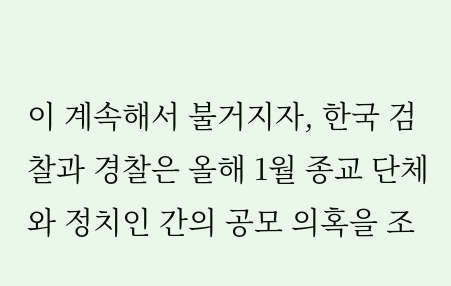이 계속해서 불거지자, 한국 검찰과 경찰은 올해 1월 종교 단체와 정치인 간의 공모 의혹을 조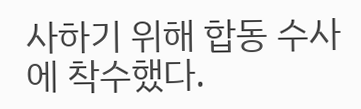사하기 위해 합동 수사에 착수했다.